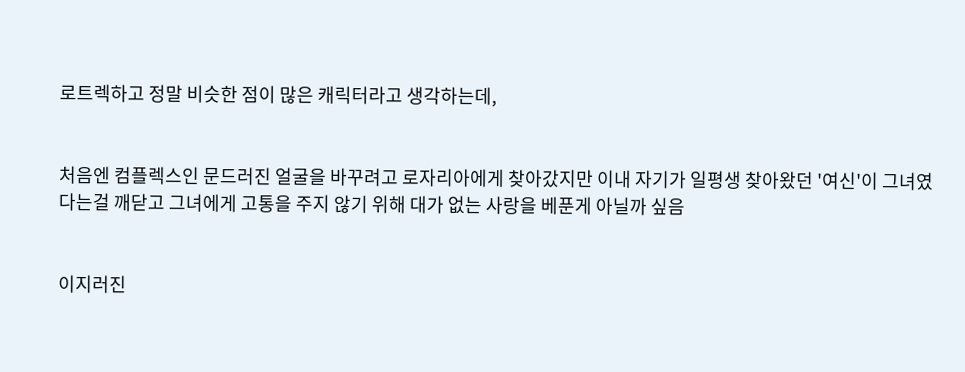로트렉하고 정말 비슷한 점이 많은 캐릭터라고 생각하는데,


처음엔 컴플렉스인 문드러진 얼굴을 바꾸려고 로자리아에게 찾아갔지만 이내 자기가 일평생 찾아왔던 '여신'이 그녀였다는걸 깨닫고 그녀에게 고통을 주지 않기 위해 대가 없는 사랑을 베푼게 아닐까 싶음


이지러진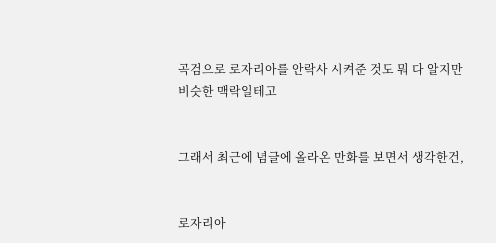곡검으로 로자리아를 안락사 시켜준 것도 뭐 다 알지만 비슷한 맥락일테고


그래서 최근에 념글에 올라온 만화를 보면서 생각한건,


로자리아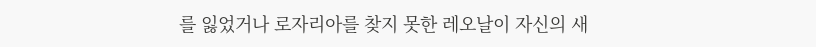를 잃었거나 로자리아를 찾지 못한 레오날이 자신의 새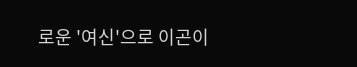로운 '여신'으로 이곤이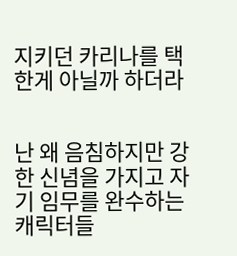지키던 카리나를 택한게 아닐까 하더라


난 왜 음침하지만 강한 신념을 가지고 자기 임무를 완수하는 캐릭터들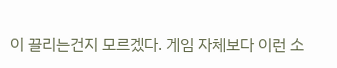이 끌리는건지 모르겠다. 게임 자체보다 이런 소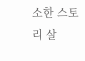소한 스토리 살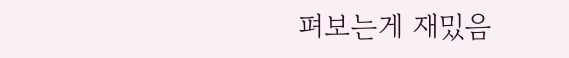펴보는게 재밌음